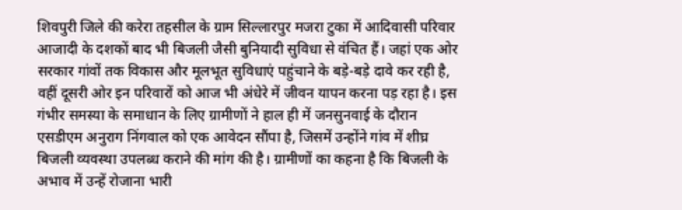शिवपुरी जिले की करेरा तहसील के ग्राम सिल्लारपुर मजरा टुका में आदिवासी परिवार आजादी के दशकों बाद भी बिजली जैसी बुनियादी सुविधा से वंचित हैं। जहां एक ओर सरकार गांवों तक विकास और मूलभूत सुविधाएं पहुंचाने के बड़े-बड़े दावे कर रही है, वहीं दूसरी ओर इन परिवारों को आज भी अंधेरे में जीवन यापन करना पड़ रहा है। इस गंभीर समस्या के समाधान के लिए ग्रामीणों ने हाल ही में जनसुनवाई के दौरान एसडीएम अनुराग निंगवाल को एक आवेदन सौंपा है, जिसमें उन्होंने गांव में शीघ्र बिजली व्यवस्था उपलब्ध कराने की मांग की है। ग्रामीणों का कहना है कि बिजली के अभाव में उन्हें रोजाना भारी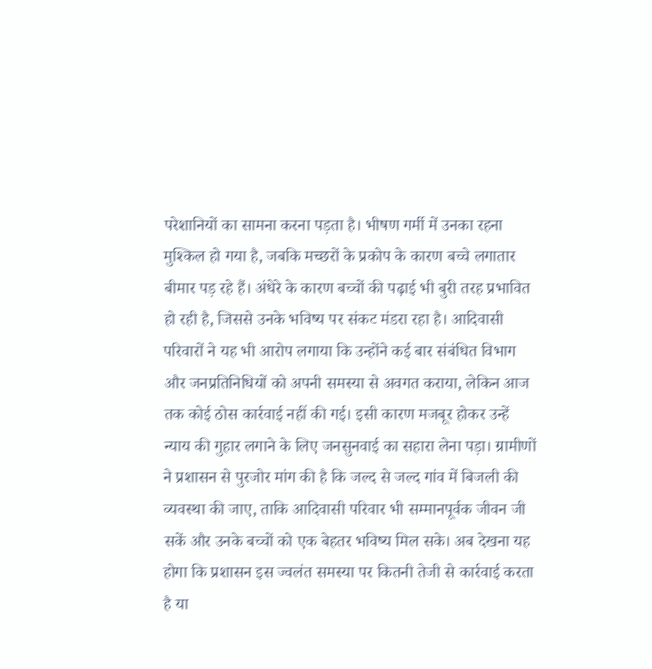परेशानियों का सामना करना पड़ता है। भीषण गर्मी में उनका रहना मुश्किल हो गया है, जबकि मच्छरों के प्रकोप के कारण बच्चे लगातार बीमार पड़ रहे हैं। अंधेरे के कारण बच्चों की पढ़ाई भी बुरी तरह प्रभावित हो रही है, जिससे उनके भविष्य पर संकट मंडरा रहा है। आदिवासी परिवारों ने यह भी आरोप लगाया कि उन्होंने कई बार संबंधित विभाग और जनप्रतिनिधियों को अपनी समस्या से अवगत कराया, लेकिन आज तक कोई ठोस कार्रवाई नहीं की गई। इसी कारण मजबूर होकर उन्हें न्याय की गुहार लगाने के लिए जनसुनवाई का सहारा लेना पड़ा। ग्रामीणों ने प्रशासन से पुरजोर मांग की है कि जल्द से जल्द गांव में बिजली की व्यवस्था की जाए, ताकि आदिवासी परिवार भी सम्मानपूर्वक जीवन जी सकें और उनके बच्चों को एक बेहतर भविष्य मिल सके। अब देखना यह होगा कि प्रशासन इस ज्वलंत समस्या पर कितनी तेजी से कार्रवाई करता है या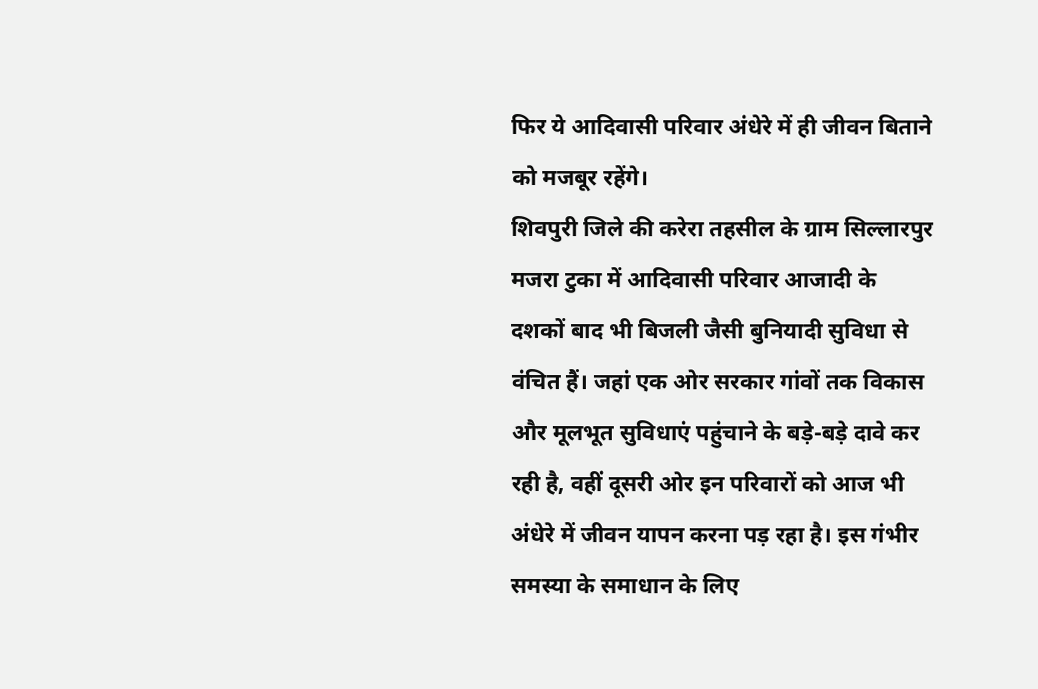फिर ये आदिवासी परिवार अंधेरे में ही जीवन बिताने को मजबूर रहेंगे।
शिवपुरी जिले की करेरा तहसील के ग्राम सिल्लारपुर मजरा टुका में आदिवासी परिवार आजादी के दशकों बाद भी बिजली जैसी बुनियादी सुविधा से वंचित हैं। जहां एक ओर सरकार गांवों तक विकास और मूलभूत सुविधाएं पहुंचाने के बड़े-बड़े दावे कर रही है, वहीं दूसरी ओर इन परिवारों को आज भी अंधेरे में जीवन यापन करना पड़ रहा है। इस गंभीर समस्या के समाधान के लिए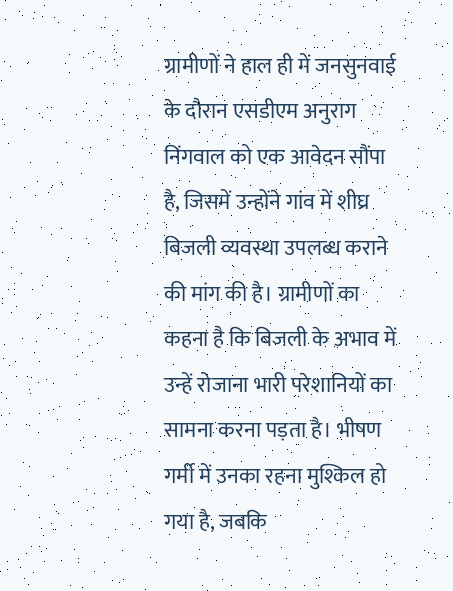ग्रामीणों ने हाल ही में जनसुनवाई के दौरान एसडीएम अनुराग निंगवाल को एक आवेदन सौंपा है, जिसमें उन्होंने गांव में शीघ्र बिजली व्यवस्था उपलब्ध कराने की मांग की है। ग्रामीणों का कहना है कि बिजली के अभाव में उन्हें रोजाना भारी परेशानियों का सामना करना पड़ता है। भीषण गर्मी में उनका रहना मुश्किल हो गया है, जबकि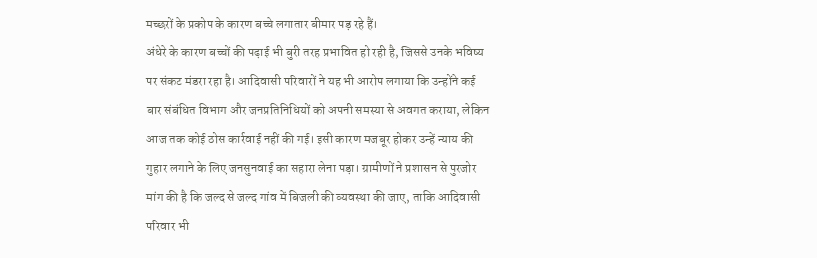मच्छरों के प्रकोप के कारण बच्चे लगातार बीमार पड़ रहे हैं।
अंधेरे के कारण बच्चों की पढ़ाई भी बुरी तरह प्रभावित हो रही है, जिससे उनके भविष्य पर संकट मंडरा रहा है। आदिवासी परिवारों ने यह भी आरोप लगाया कि उन्होंने कई बार संबंधित विभाग और जनप्रतिनिधियों को अपनी समस्या से अवगत कराया, लेकिन आज तक कोई ठोस कार्रवाई नहीं की गई। इसी कारण मजबूर होकर उन्हें न्याय की गुहार लगाने के लिए जनसुनवाई का सहारा लेना पड़ा। ग्रामीणों ने प्रशासन से पुरजोर मांग की है कि जल्द से जल्द गांव में बिजली की व्यवस्था की जाए, ताकि आदिवासी परिवार भी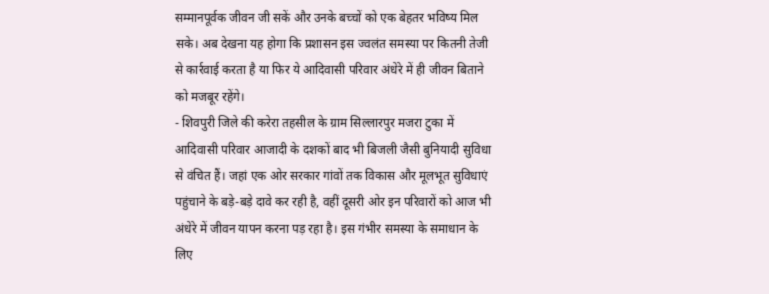सम्मानपूर्वक जीवन जी सकें और उनके बच्चों को एक बेहतर भविष्य मिल सके। अब देखना यह होगा कि प्रशासन इस ज्वलंत समस्या पर कितनी तेजी से कार्रवाई करता है या फिर ये आदिवासी परिवार अंधेरे में ही जीवन बिताने को मजबूर रहेंगे।
- शिवपुरी जिले की करेरा तहसील के ग्राम सिल्लारपुर मजरा टुका में आदिवासी परिवार आजादी के दशकों बाद भी बिजली जैसी बुनियादी सुविधा से वंचित हैं। जहां एक ओर सरकार गांवों तक विकास और मूलभूत सुविधाएं पहुंचाने के बड़े-बड़े दावे कर रही है, वहीं दूसरी ओर इन परिवारों को आज भी अंधेरे में जीवन यापन करना पड़ रहा है। इस गंभीर समस्या के समाधान के लिए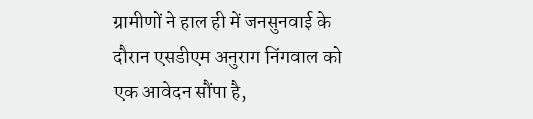ग्रामीणों ने हाल ही में जनसुनवाई के दौरान एसडीएम अनुराग निंगवाल को एक आवेदन सौंपा है,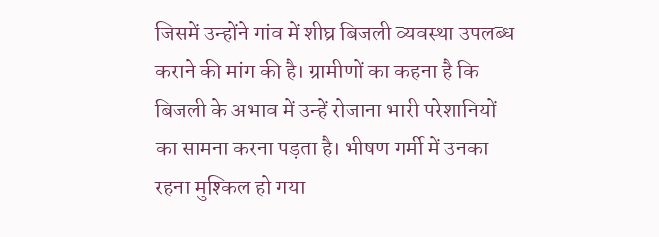जिसमें उन्होंने गांव में शीघ्र बिजली व्यवस्था उपलब्ध कराने की मांग की है। ग्रामीणों का कहना है कि बिजली के अभाव में उन्हें रोजाना भारी परेशानियों का सामना करना पड़ता है। भीषण गर्मी में उनका रहना मुश्किल हो गया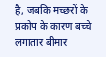है, जबकि मच्छरों के प्रकोप के कारण बच्चे लगातार बीमार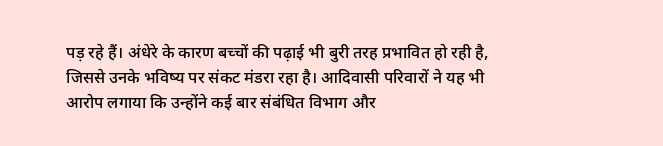पड़ रहे हैं। अंधेरे के कारण बच्चों की पढ़ाई भी बुरी तरह प्रभावित हो रही है, जिससे उनके भविष्य पर संकट मंडरा रहा है। आदिवासी परिवारों ने यह भी आरोप लगाया कि उन्होंने कई बार संबंधित विभाग और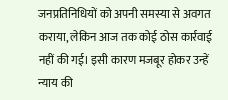जनप्रतिनिधियों को अपनी समस्या से अवगत कराया, लेकिन आज तक कोई ठोस कार्रवाई नहीं की गई। इसी कारण मजबूर होकर उन्हें न्याय की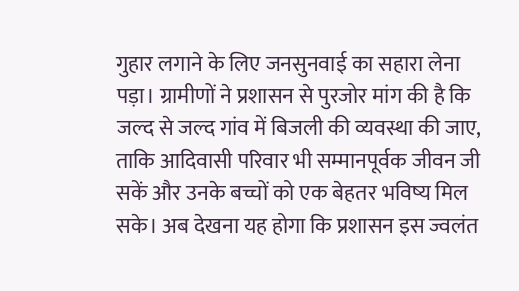गुहार लगाने के लिए जनसुनवाई का सहारा लेना पड़ा। ग्रामीणों ने प्रशासन से पुरजोर मांग की है कि जल्द से जल्द गांव में बिजली की व्यवस्था की जाए, ताकि आदिवासी परिवार भी सम्मानपूर्वक जीवन जी सकें और उनके बच्चों को एक बेहतर भविष्य मिल सके। अब देखना यह होगा कि प्रशासन इस ज्वलंत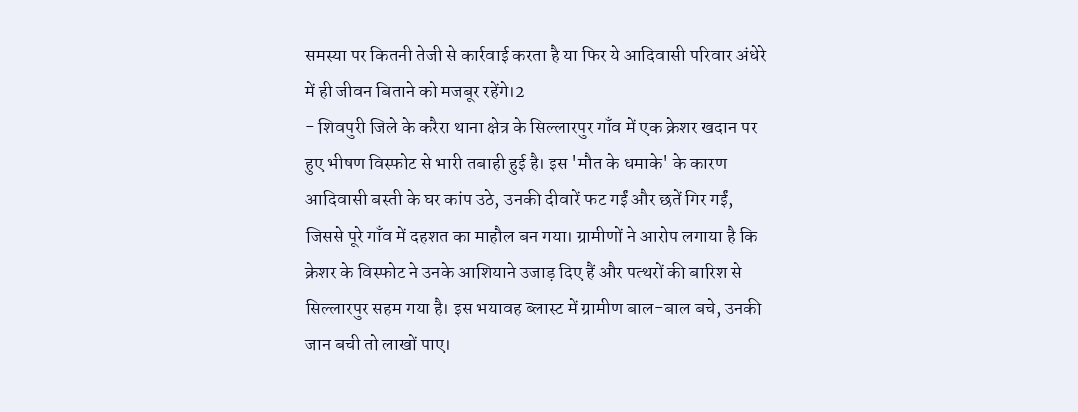समस्या पर कितनी तेजी से कार्रवाई करता है या फिर ये आदिवासी परिवार अंधेरे में ही जीवन बिताने को मजबूर रहेंगे।2
- शिवपुरी जिले के करैरा थाना क्षेत्र के सिल्लारपुर गाँव में एक क्रेशर खदान पर हुए भीषण विस्फोट से भारी तबाही हुई है। इस 'मौत के धमाके' के कारण आदिवासी बस्ती के घर कांप उठे, उनकी दीवारें फट गईं और छतें गिर गईं, जिससे पूरे गाँव में दहशत का माहौल बन गया। ग्रामीणों ने आरोप लगाया है कि क्रेशर के विस्फोट ने उनके आशियाने उजाड़ दिए हैं और पत्थरों की बारिश से सिल्लारपुर सहम गया है। इस भयावह ब्लास्ट में ग्रामीण बाल-बाल बचे, उनकी जान बची तो लाखों पाए।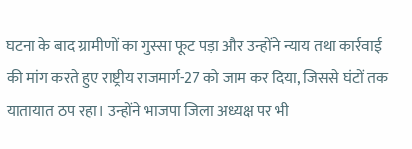घटना के बाद ग्रामीणों का गुस्सा फूट पड़ा और उन्होंने न्याय तथा कार्रवाई की मांग करते हुए राष्ट्रीय राजमार्ग-27 को जाम कर दिया, जिससे घंटों तक यातायात ठप रहा। उन्होंने भाजपा जिला अध्यक्ष पर भी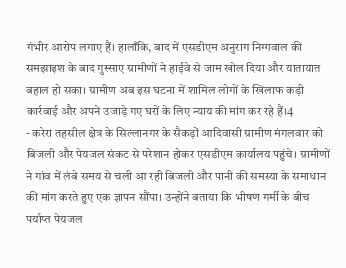गंभीर आरोप लगाए हैं। हालाँकि, बाद में एसडीएम अनुराग निग्गवाल की समझाइश के बाद गुस्साए ग्रामीणों ने हाईवे से जाम खोल दिया और यातायात बहाल हो सका। ग्रामीण अब इस घटना में शामिल लोगों के खिलाफ कड़ी कार्रवाई और अपने उजाड़े गए घरों के लिए न्याय की मांग कर रहे हैं।4
- करेरा तहसील क्षेत्र के सिल्लानगर के सैकड़ों आदिवासी ग्रामीण मंगलवार को बिजली और पेयजल संकट से परेशान होकर एसडीएम कार्यालय पहुंचे। ग्रामीणों ने गांव में लंबे समय से चली आ रही बिजली और पानी की समस्या के समाधान की मांग करते हुए एक ज्ञापन सौंपा। उन्होंने बताया कि भीषण गर्मी के बीच पर्याप्त पेयजल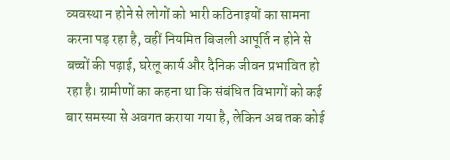व्यवस्था न होने से लोगों को भारी कठिनाइयों का सामना करना पड़ रहा है, वहीं नियमित बिजली आपूर्ति न होने से बच्चों की पढ़ाई, घरेलू कार्य और दैनिक जीवन प्रभावित हो रहा है। ग्रामीणों का कहना था कि संबंधित विभागों को कई बार समस्या से अवगत कराया गया है, लेकिन अब तक कोई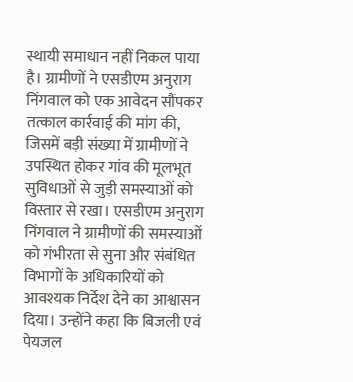स्थायी समाधान नहीं निकल पाया है। ग्रामीणों ने एसडीएम अनुराग निंगवाल को एक आवेदन सौंपकर तत्काल कार्रवाई की मांग की, जिसमें बड़ी संख्या में ग्रामीणों ने उपस्थित होकर गांव की मूलभूत सुविधाओं से जुड़ी समस्याओं को विस्तार से रखा। एसडीएम अनुराग निंगवाल ने ग्रामीणों की समस्याओं को गंभीरता से सुना और संबंधित विभागों के अधिकारियों को आवश्यक निर्देश देने का आश्वासन दिया। उन्होंने कहा कि बिजली एवं पेयजल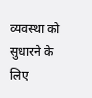व्यवस्था को सुधारने के लिए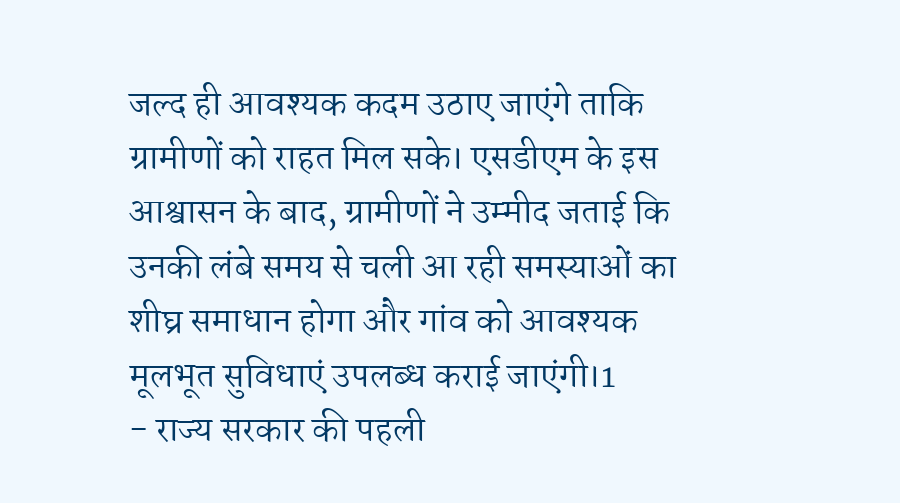जल्द ही आवश्यक कदम उठाए जाएंगे ताकि ग्रामीणों को राहत मिल सके। एसडीएम के इस आश्वासन के बाद, ग्रामीणों ने उम्मीद जताई कि उनकी लंबे समय से चली आ रही समस्याओं का शीघ्र समाधान होगा और गांव को आवश्यक मूलभूत सुविधाएं उपलब्ध कराई जाएंगी।1
- राज्य सरकार की पहली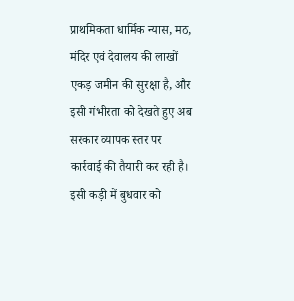प्राथमिकता धार्मिक न्यास, मठ, मंदिर एवं देवालय की लाखों एकड़ जमीन की सुरक्षा है, और इसी गंभीरता को देखते हुए अब सरकार व्यापक स्तर पर कार्रवाई की तैयारी कर रही है। इसी कड़ी में बुधवार को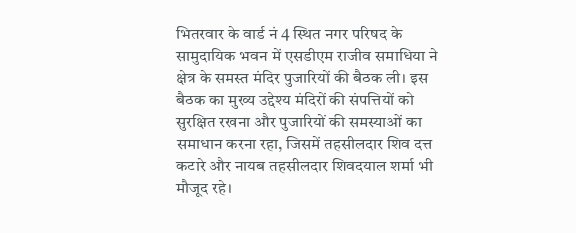भितरवार के वार्ड नं 4 स्थित नगर परिषद के सामुदायिक भवन में एसडीएम राजीव समाधिया ने क्षेत्र के समस्त मंदिर पुजारियों की बैठक ली। इस बैठक का मुख्य उद्देश्य मंदिरों की संपत्तियों को सुरक्षित रखना और पुजारियों की समस्याओं का समाधान करना रहा, जिसमें तहसीलदार शिव दत्त कटारे और नायब तहसीलदार शिवदयाल शर्मा भी मौजूद रहे।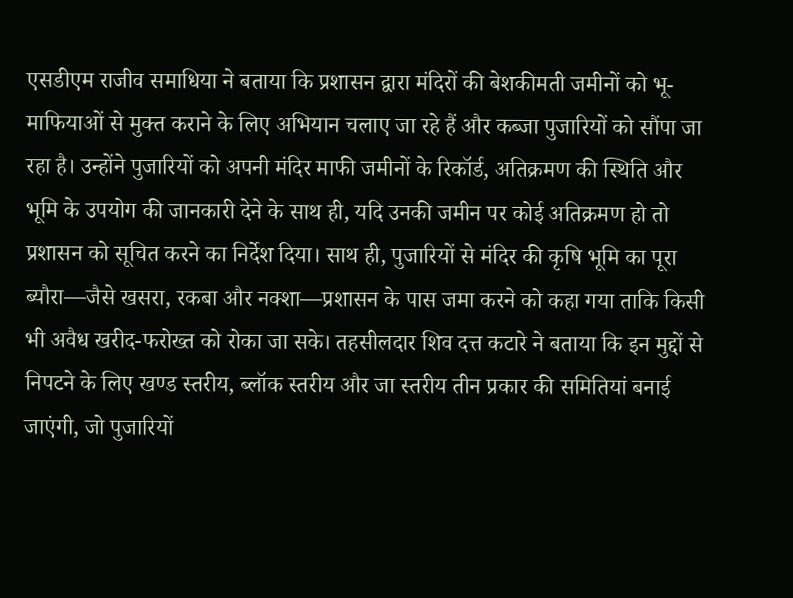एसडीएम राजीव समाधिया ने बताया कि प्रशासन द्वारा मंदिरों की बेशकीमती जमीनों को भू-माफियाओं से मुक्त कराने के लिए अभियान चलाए जा रहे हैं और कब्जा पुजारियों को सौंपा जा रहा है। उन्होंने पुजारियों को अपनी मंदिर माफी जमीनों के रिकॉर्ड, अतिक्रमण की स्थिति और भूमि के उपयोग की जानकारी देने के साथ ही, यदि उनकी जमीन पर कोई अतिक्रमण हो तो प्रशासन को सूचित करने का निर्देश दिया। साथ ही, पुजारियों से मंदिर की कृषि भूमि का पूरा ब्यौरा—जैसे खसरा, रकबा और नक्शा—प्रशासन के पास जमा करने को कहा गया ताकि किसी भी अवैध खरीद-फरोख्त को रोका जा सके। तहसीलदार शिव दत्त कटारे ने बताया कि इन मुद्दों से निपटने के लिए खण्ड स्तरीय, ब्लॉक स्तरीय और जा स्तरीय तीन प्रकार की समितियां बनाई जाएंगी, जो पुजारियों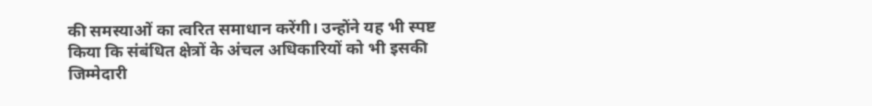की समस्याओं का त्वरित समाधान करेंगी। उन्होंने यह भी स्पष्ट किया कि संबंधित क्षेत्रों के अंचल अधिकारियों को भी इसकी जिम्मेदारी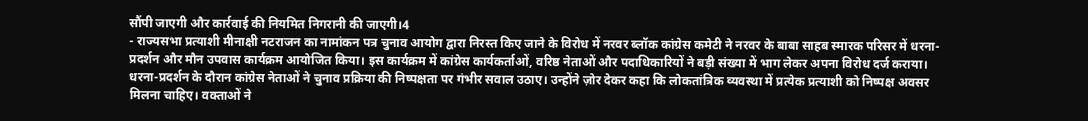सौंपी जाएगी और कार्रवाई की नियमित निगरानी की जाएगी।4
- राज्यसभा प्रत्याशी मीनाक्षी नटराजन का नामांकन पत्र चुनाव आयोग द्वारा निरस्त किए जाने के विरोध में नरवर ब्लॉक कांग्रेस कमेटी ने नरवर के बाबा साहब स्मारक परिसर में धरना-प्रदर्शन और मौन उपवास कार्यक्रम आयोजित किया। इस कार्यक्रम में कांग्रेस कार्यकर्ताओं, वरिष्ठ नेताओं और पदाधिकारियों ने बड़ी संख्या में भाग लेकर अपना विरोध दर्ज कराया। धरना-प्रदर्शन के दौरान कांग्रेस नेताओं ने चुनाव प्रक्रिया की निष्पक्षता पर गंभीर सवाल उठाए। उन्होंने ज़ोर देकर कहा कि लोकतांत्रिक व्यवस्था में प्रत्येक प्रत्याशी को निष्पक्ष अवसर मिलना चाहिए। वक्ताओं ने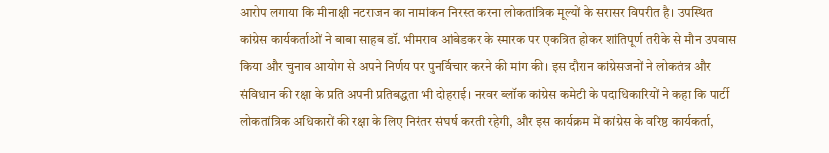आरोप लगाया कि मीनाक्षी नटराजन का नामांकन निरस्त करना लोकतांत्रिक मूल्यों के सरासर विपरीत है। उपस्थित कांग्रेस कार्यकर्ताओं ने बाबा साहब डॉ. भीमराव आंबेडकर के स्मारक पर एकत्रित होकर शांतिपूर्ण तरीके से मौन उपवास किया और चुनाव आयोग से अपने निर्णय पर पुनर्विचार करने की मांग की। इस दौरान कांग्रेसजनों ने लोकतंत्र और संविधान की रक्षा के प्रति अपनी प्रतिबद्धता भी दोहराई। नरवर ब्लॉक कांग्रेस कमेटी के पदाधिकारियों ने कहा कि पार्टी लोकतांत्रिक अधिकारों की रक्षा के लिए निरंतर संघर्ष करती रहेगी, और इस कार्यक्रम में कांग्रेस के वरिष्ठ कार्यकर्ता,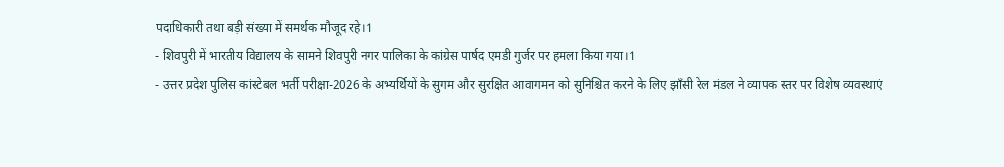पदाधिकारी तथा बड़ी संख्या में समर्थक मौजूद रहे।1
- शिवपुरी में भारतीय विद्यालय के सामने शिवपुरी नगर पालिका के कांग्रेस पार्षद एमडी गुर्जर पर हमला किया गया।1
- उत्तर प्रदेश पुलिस कांस्टेबल भर्ती परीक्षा-2026 के अभ्यर्थियों के सुगम और सुरक्षित आवागमन को सुनिश्चित करने के लिए झाँसी रेल मंडल ने व्यापक स्तर पर विशेष व्यवस्थाएं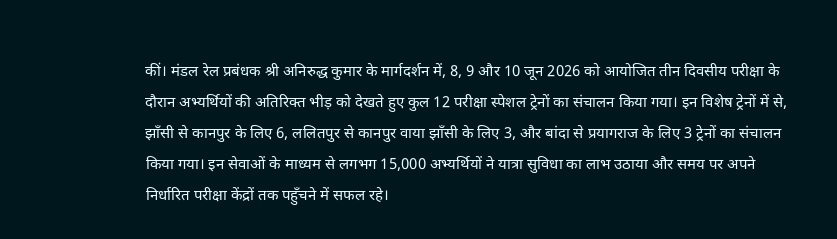कीं। मंडल रेल प्रबंधक श्री अनिरुद्ध कुमार के मार्गदर्शन में, 8, 9 और 10 जून 2026 को आयोजित तीन दिवसीय परीक्षा के दौरान अभ्यर्थियों की अतिरिक्त भीड़ को देखते हुए कुल 12 परीक्षा स्पेशल ट्रेनों का संचालन किया गया। इन विशेष ट्रेनों में से, झाँसी से कानपुर के लिए 6, ललितपुर से कानपुर वाया झाँसी के लिए 3, और बांदा से प्रयागराज के लिए 3 ट्रेनों का संचालन किया गया। इन सेवाओं के माध्यम से लगभग 15,000 अभ्यर्थियों ने यात्रा सुविधा का लाभ उठाया और समय पर अपने निर्धारित परीक्षा केंद्रों तक पहुँचने में सफल रहे।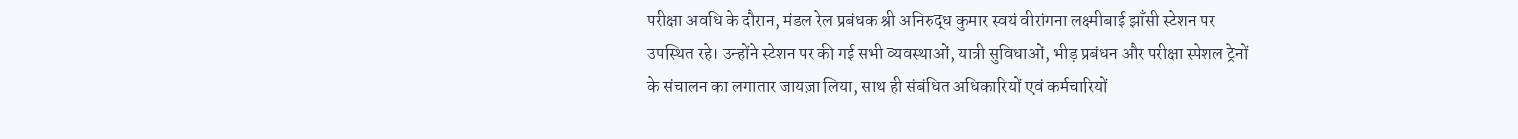परीक्षा अवधि के दौरान, मंडल रेल प्रबंधक श्री अनिरुद्ध कुमार स्वयं वीरांगना लक्ष्मीबाई झाँसी स्टेशन पर उपस्थित रहे। उन्होंने स्टेशन पर की गई सभी व्यवस्थाओं, यात्री सुविधाओं, भीड़ प्रबंधन और परीक्षा स्पेशल ट्रेनों के संचालन का लगातार जायज़ा लिया, साथ ही संबंधित अधिकारियों एवं कर्मचारियों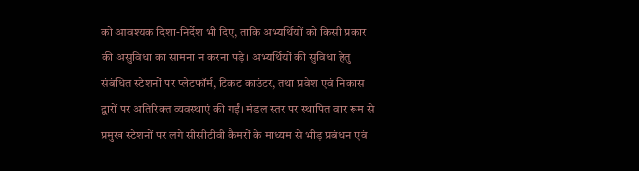को आवश्यक दिशा-निर्देश भी दिए, ताकि अभ्यर्थियों को किसी प्रकार की असुविधा का सामना न करना पड़े। अभ्यर्थियों की सुविधा हेतु संबंधित स्टेशनों पर प्लेटफॉर्म, टिकट काउंटर, तथा प्रवेश एवं निकास द्वारों पर अतिरिक्त व्यवस्थाएं की गईं। मंडल स्तर पर स्थापित वार रूम से प्रमुख स्टेशनों पर लगे सीसीटीवी कैमरों के माध्यम से भीड़ प्रबंधन एवं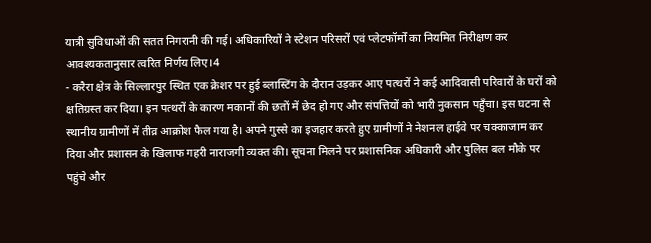यात्री सुविधाओं की सतत निगरानी की गई। अधिकारियों ने स्टेशन परिसरों एवं प्लेटफॉर्मों का नियमित निरीक्षण कर आवश्यकतानुसार त्वरित निर्णय लिए।4
- करैरा क्षेत्र के सिल्लारपुर स्थित एक क्रेशर पर हुई ब्लास्टिंग के दौरान उड़कर आए पत्थरों ने कई आदिवासी परिवारों के घरों को क्षतिग्रस्त कर दिया। इन पत्थरों के कारण मकानों की छतों में छेद हो गए और संपत्तियों को भारी नुकसान पहुँचा। इस घटना से स्थानीय ग्रामीणों में तीव्र आक्रोश फैल गया है। अपने गुस्से का इजहार करते हुए ग्रामीणों ने नेशनल हाईवे पर चक्काजाम कर दिया और प्रशासन के खिलाफ गहरी नाराजगी व्यक्त की। सूचना मिलने पर प्रशासनिक अधिकारी और पुलिस बल मौके पर पहुंचे और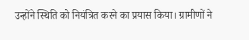उन्होंने स्थिति को नियंत्रित करने का प्रयास किया। ग्रामीणों ने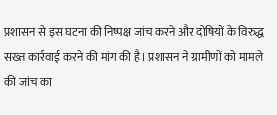प्रशासन से इस घटना की निष्पक्ष जांच करने और दोषियों के विरुद्ध सख्त कार्रवाई करने की मांग की है। प्रशासन ने ग्रामीणों को मामले की जांच का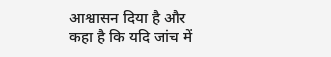आश्वासन दिया है और कहा है कि यदि जांच में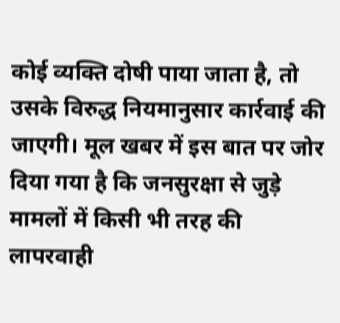कोई व्यक्ति दोषी पाया जाता है, तो उसके विरुद्ध नियमानुसार कार्रवाई की जाएगी। मूल खबर में इस बात पर जोर दिया गया है कि जनसुरक्षा से जुड़े मामलों में किसी भी तरह की लापरवाही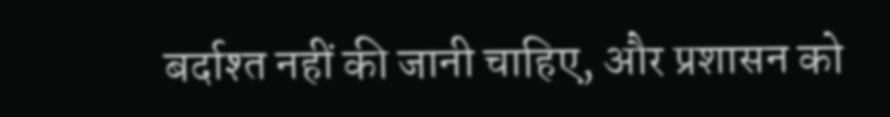बर्दाश्त नहीं की जानी चाहिए, और प्रशासन को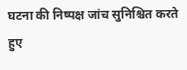घटना की निष्पक्ष जांच सुनिश्चित करते हुए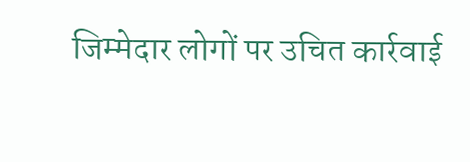जिम्मेदार लोगों पर उचित कार्रवाई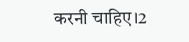करनी चाहिए।2